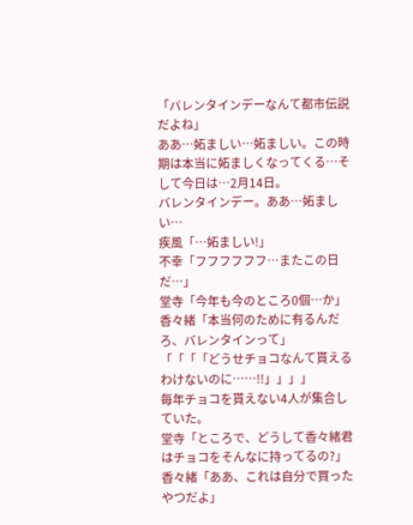「バレンタインデーなんて都市伝説だよね」
ああ…妬ましい…妬ましい。この時期は本当に妬ましくなってくる…そして今日は…2月14日。
バレンタインデー。ああ…妬ましい…
疾風「…妬ましい!」
不幸「フフフフフフ…またこの日だ…」
堂寺「今年も今のところ0個…か」
香々緒「本当何のために有るんだろ、バレンタインって」
「「「「どうせチョコなんて貰えるわけないのに……!!」」」」
毎年チョコを貰えない4人が集合していた。
堂寺「ところで、どうして香々緒君はチョコをそんなに持ってるの?」
香々緒「ああ、これは自分で買ったやつだよ」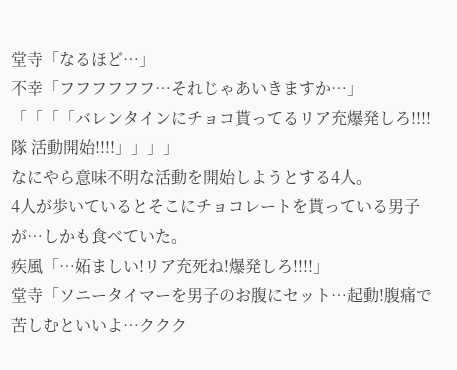堂寺「なるほど…」
不幸「フフフフフフ…それじゃあいきますか…」
「「「「バレンタインにチョコ貰ってるリア充爆発しろ!!!!隊 活動開始!!!!」」」」
なにやら意味不明な活動を開始しようとする4人。
4人が歩いているとそこにチョコレートを貰っている男子が…しかも食べていた。
疾風「…妬ましい!リア充死ね!爆発しろ!!!!」
堂寺「ソニータイマーを男子のお腹にセット…起動!腹痛で苦しむといいよ…ククク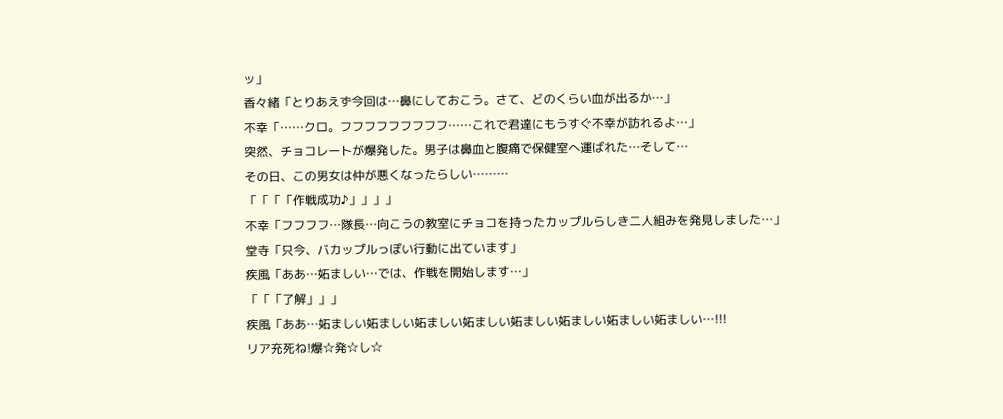ッ」
香々緒「とりあえず今回は…鼻にしておこう。さて、どのくらい血が出るか…」
不幸「……クロ。フフフフフフフフフ……これで君達にもうすぐ不幸が訪れるよ…」
突然、チョコレートが爆発した。男子は鼻血と腹痛で保健室へ運ばれた…そして…
その日、この男女は仲が悪くなったらしい………
「「「「作戦成功♪」」」」
不幸「フフフフ…隊長…向こうの教室にチョコを持ったカップルらしき二人組みを発見しました…」
堂寺「只今、バカップルっぽい行動に出ています」
疾風「ああ…妬ましい…では、作戦を開始します…」
「「「了解」」」
疾風「ああ…妬ましい妬ましい妬ましい妬ましい妬ましい妬ましい妬ましい妬ましい…!!!
リア充死ね!爆☆発☆し☆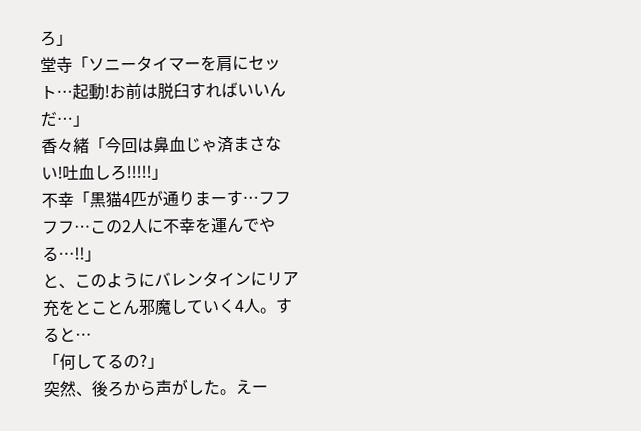ろ」
堂寺「ソニータイマーを肩にセット…起動!お前は脱臼すればいいんだ…」
香々緒「今回は鼻血じゃ済まさない!吐血しろ!!!!!」
不幸「黒猫4匹が通りまーす…フフフフ…この2人に不幸を運んでやる…!!」
と、このようにバレンタインにリア充をとことん邪魔していく4人。すると…
「何してるの?」
突然、後ろから声がした。えー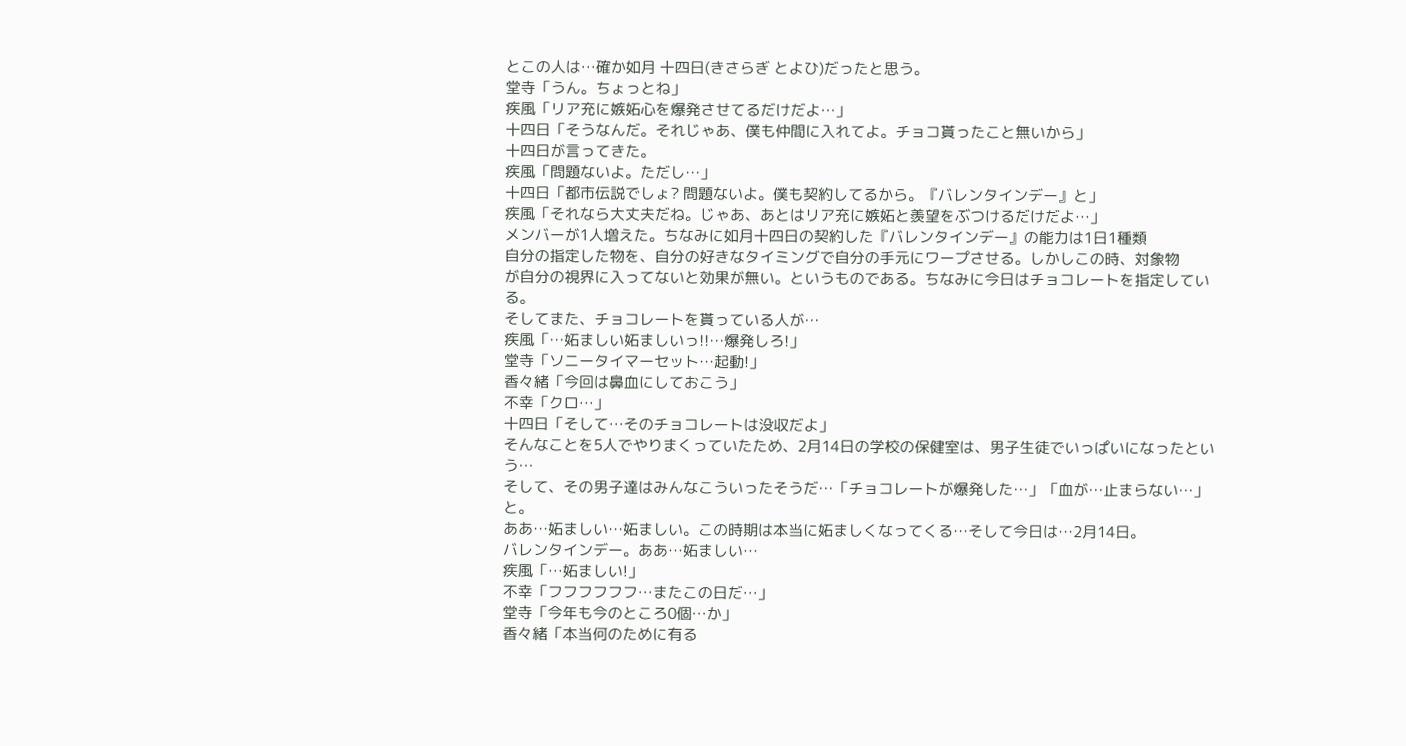とこの人は…確か如月 十四日(きさらぎ とよひ)だったと思う。
堂寺「うん。ちょっとね」
疾風「リア充に嫉妬心を爆発させてるだけだよ…」
十四日「そうなんだ。それじゃあ、僕も仲間に入れてよ。チョコ貰ったこと無いから」
十四日が言ってきた。
疾風「問題ないよ。ただし…」
十四日「都市伝説でしょ? 問題ないよ。僕も契約してるから。『バレンタインデー』と」
疾風「それなら大丈夫だね。じゃあ、あとはリア充に嫉妬と羨望をぶつけるだけだよ…」
メンバーが1人増えた。ちなみに如月十四日の契約した『バレンタインデー』の能力は1日1種類
自分の指定した物を、自分の好きなタイミングで自分の手元にワープさせる。しかしこの時、対象物
が自分の視界に入ってないと効果が無い。というものである。ちなみに今日はチョコレートを指定している。
そしてまた、チョコレートを貰っている人が…
疾風「…妬ましい妬ましいっ!!…爆発しろ!」
堂寺「ソニータイマーセット…起動!」
香々緒「今回は鼻血にしておこう」
不幸「クロ…」
十四日「そして…そのチョコレートは没収だよ」
そんなことを5人でやりまくっていたため、2月14日の学校の保健室は、男子生徒でいっぱいになったという…
そして、その男子達はみんなこういったそうだ…「チョコレートが爆発した…」「血が…止まらない…」と。
ああ…妬ましい…妬ましい。この時期は本当に妬ましくなってくる…そして今日は…2月14日。
バレンタインデー。ああ…妬ましい…
疾風「…妬ましい!」
不幸「フフフフフフ…またこの日だ…」
堂寺「今年も今のところ0個…か」
香々緒「本当何のために有る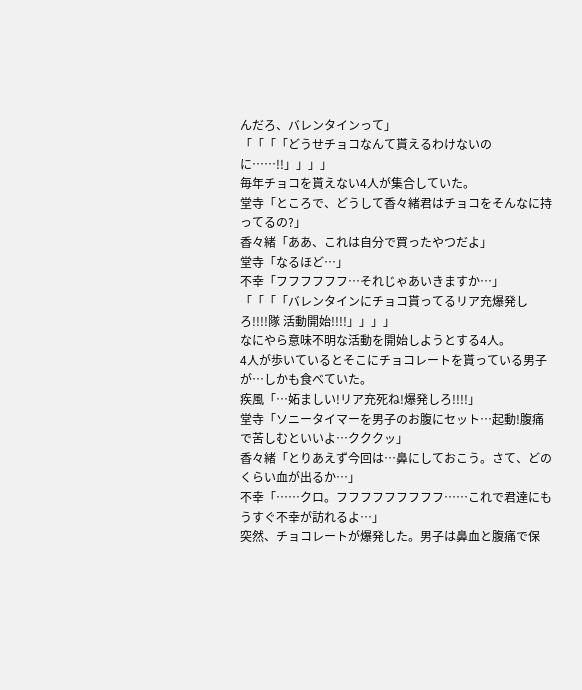んだろ、バレンタインって」
「「「「どうせチョコなんて貰えるわけないのに……!!」」」」
毎年チョコを貰えない4人が集合していた。
堂寺「ところで、どうして香々緒君はチョコをそんなに持ってるの?」
香々緒「ああ、これは自分で買ったやつだよ」
堂寺「なるほど…」
不幸「フフフフフフ…それじゃあいきますか…」
「「「「バレンタインにチョコ貰ってるリア充爆発しろ!!!!隊 活動開始!!!!」」」」
なにやら意味不明な活動を開始しようとする4人。
4人が歩いているとそこにチョコレートを貰っている男子が…しかも食べていた。
疾風「…妬ましい!リア充死ね!爆発しろ!!!!」
堂寺「ソニータイマーを男子のお腹にセット…起動!腹痛で苦しむといいよ…クククッ」
香々緒「とりあえず今回は…鼻にしておこう。さて、どのくらい血が出るか…」
不幸「……クロ。フフフフフフフフフ……これで君達にもうすぐ不幸が訪れるよ…」
突然、チョコレートが爆発した。男子は鼻血と腹痛で保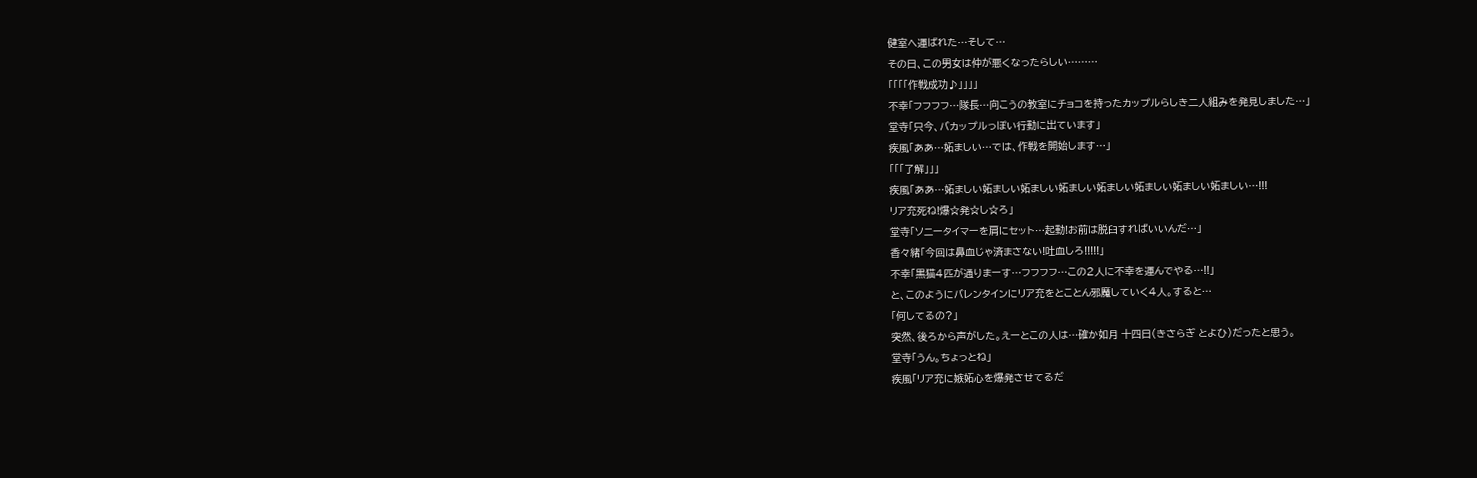健室へ運ばれた…そして…
その日、この男女は仲が悪くなったらしい………
「「「「作戦成功♪」」」」
不幸「フフフフ…隊長…向こうの教室にチョコを持ったカップルらしき二人組みを発見しました…」
堂寺「只今、バカップルっぽい行動に出ています」
疾風「ああ…妬ましい…では、作戦を開始します…」
「「「了解」」」
疾風「ああ…妬ましい妬ましい妬ましい妬ましい妬ましい妬ましい妬ましい妬ましい…!!!
リア充死ね!爆☆発☆し☆ろ」
堂寺「ソニータイマーを肩にセット…起動!お前は脱臼すればいいんだ…」
香々緒「今回は鼻血じゃ済まさない!吐血しろ!!!!!」
不幸「黒猫4匹が通りまーす…フフフフ…この2人に不幸を運んでやる…!!」
と、このようにバレンタインにリア充をとことん邪魔していく4人。すると…
「何してるの?」
突然、後ろから声がした。えーとこの人は…確か如月 十四日(きさらぎ とよひ)だったと思う。
堂寺「うん。ちょっとね」
疾風「リア充に嫉妬心を爆発させてるだ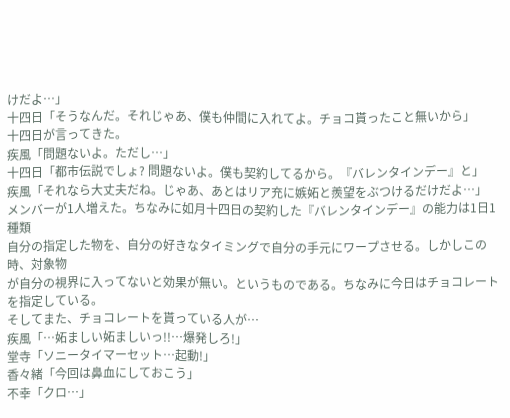けだよ…」
十四日「そうなんだ。それじゃあ、僕も仲間に入れてよ。チョコ貰ったこと無いから」
十四日が言ってきた。
疾風「問題ないよ。ただし…」
十四日「都市伝説でしょ? 問題ないよ。僕も契約してるから。『バレンタインデー』と」
疾風「それなら大丈夫だね。じゃあ、あとはリア充に嫉妬と羨望をぶつけるだけだよ…」
メンバーが1人増えた。ちなみに如月十四日の契約した『バレンタインデー』の能力は1日1種類
自分の指定した物を、自分の好きなタイミングで自分の手元にワープさせる。しかしこの時、対象物
が自分の視界に入ってないと効果が無い。というものである。ちなみに今日はチョコレートを指定している。
そしてまた、チョコレートを貰っている人が…
疾風「…妬ましい妬ましいっ!!…爆発しろ!」
堂寺「ソニータイマーセット…起動!」
香々緒「今回は鼻血にしておこう」
不幸「クロ…」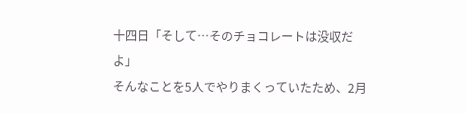十四日「そして…そのチョコレートは没収だよ」
そんなことを5人でやりまくっていたため、2月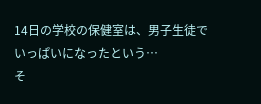14日の学校の保健室は、男子生徒でいっぱいになったという…
そ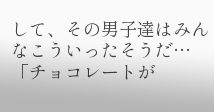して、その男子達はみんなこういったそうだ…「チョコレートが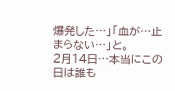爆発した…」「血が…止まらない…」と。
2月14日…本当にこの日は誰も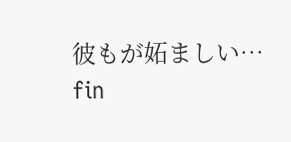彼もが妬ましい…
fin